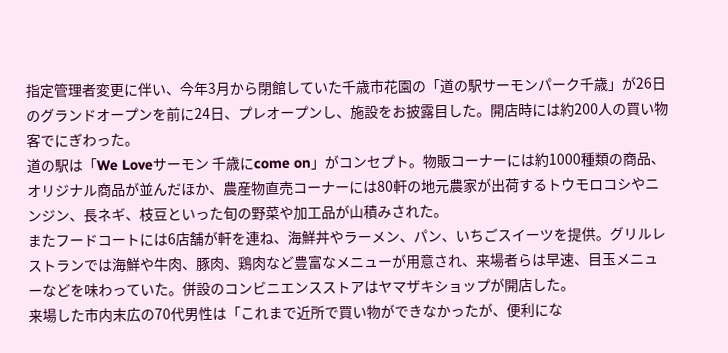指定管理者変更に伴い、今年3月から閉館していた千歳市花園の「道の駅サーモンパーク千歳」が26日のグランドオープンを前に24日、プレオープンし、施設をお披露目した。開店時には約200人の買い物客でにぎわった。
道の駅は「We Loveサーモン 千歳にcome on」がコンセプト。物販コーナーには約1000種類の商品、オリジナル商品が並んだほか、農産物直売コーナーには80軒の地元農家が出荷するトウモロコシやニンジン、長ネギ、枝豆といった旬の野菜や加工品が山積みされた。
またフードコートには6店舗が軒を連ね、海鮮丼やラーメン、パン、いちごスイーツを提供。グリルレストランでは海鮮や牛肉、豚肉、鶏肉など豊富なメニューが用意され、来場者らは早速、目玉メニューなどを味わっていた。併設のコンビニエンスストアはヤマザキショップが開店した。
来場した市内末広の70代男性は「これまで近所で買い物ができなかったが、便利にな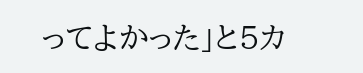ってよかった」と5カ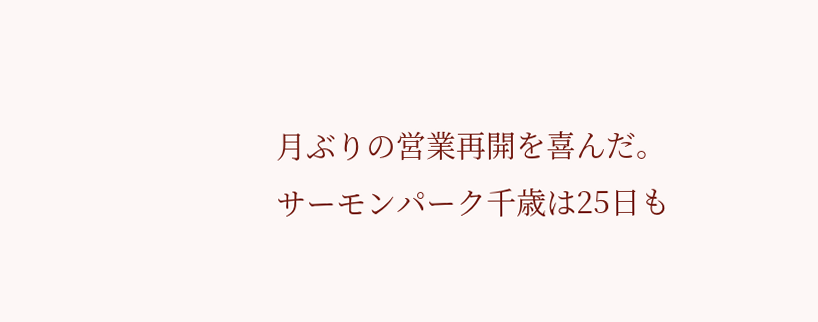月ぶりの営業再開を喜んだ。
サーモンパーク千歳は25日も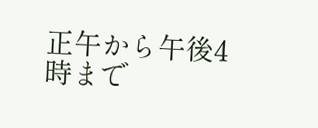正午から午後4時まで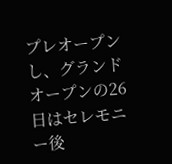プレオープンし、グランドオープンの26日はセレモニー後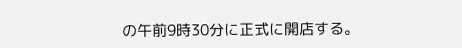の午前9時30分に正式に開店する。